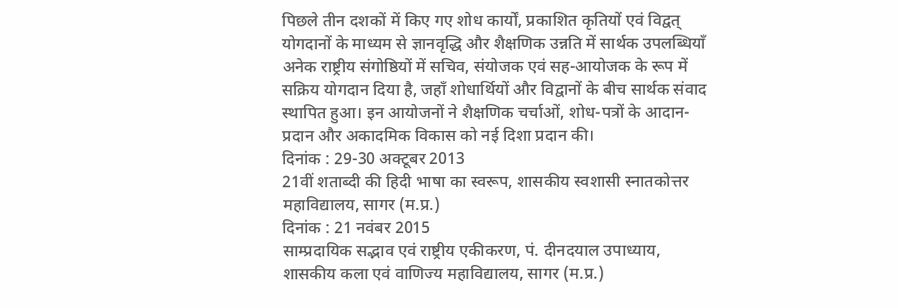पिछले तीन दशकों में किए गए शोध कार्यों, प्रकाशित कृतियों एवं विद्वत् योगदानों के माध्यम से ज्ञानवृद्धि और शैक्षणिक उन्नति में सार्थक उपलब्धियाँ
अनेक राष्ट्रीय संगोष्ठियों में सचिव, संयोजक एवं सह-आयोजक के रूप में सक्रिय योगदान दिया है, जहाँ शोधार्थियों और विद्वानों के बीच सार्थक संवाद स्थापित हुआ। इन आयोजनों ने शैक्षणिक चर्चाओं, शोध-पत्रों के आदान-प्रदान और अकादमिक विकास को नई दिशा प्रदान की।
दिनांक : 29-30 अक्टूबर 2013
21वीं शताब्दी की हिदी भाषा का स्वरूप, शासकीय स्वशासी स्नातकोत्तर महाविद्यालय, सागर (म.प्र.)
दिनांक : 21 नवंबर 2015
साम्प्रदायिक सद्भाव एवं राष्ट्रीय एकीकरण, पं. दीनदयाल उपाध्याय, शासकीय कला एवं वाणिज्य महाविद्यालय, सागर (म.प्र.)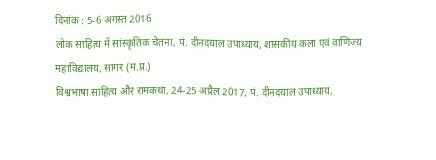दिनांक : 5-6 अगस्त 2016
लोक साहित्य में सांस्कृतिक चेतना, पं. दीनदयाल उपाध्याय, शासकीय कला एवं वाणिज्य महाविद्यालय, सागर (म.प्र.)
विश्वभाषा साहित्य और रामकथा, 24-25 अप्रैल 2017, पं. दीनदयाल उपाध्याय,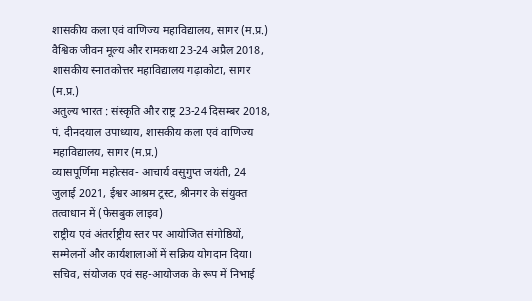शासकीय कला एवं वाणिज्य महाविद्यालय, सागर (म.प्र.)
वैश्विक जीवन मूल्य और रामकथा 23-24 अप्रैल 2018, शासकीय स्नातकोत्तर महाविद्यालय गढ़ाकोटा, सागर (म.प्र.)
अतुल्य भारत : संस्कृति और राष्ट्र 23-24 दिसम्बर 2018, पं. दीनदयाल उपाध्याय, शासकीय कला एवं वाणिज्य महाविद्यालय, सागर (म.प्र.)
व्यासपूर्णिमा महोत्सव- आचार्य वसुगुप्त जयंती, 24 जुलाई 2021, ईश्वर आश्रम ट्रस्ट, श्रीनगर के संयुक्त तत्वाधान में (फेसबुक लाइव)
राष्ट्रीय एवं अंतर्राष्ट्रीय स्तर पर आयोजित संगोष्ठियों, सम्मेलनों और कार्यशालाओं में सक्रिय योगदान दिया। सचिव, संयोजक एवं सह-आयोजक के रूप में निभाई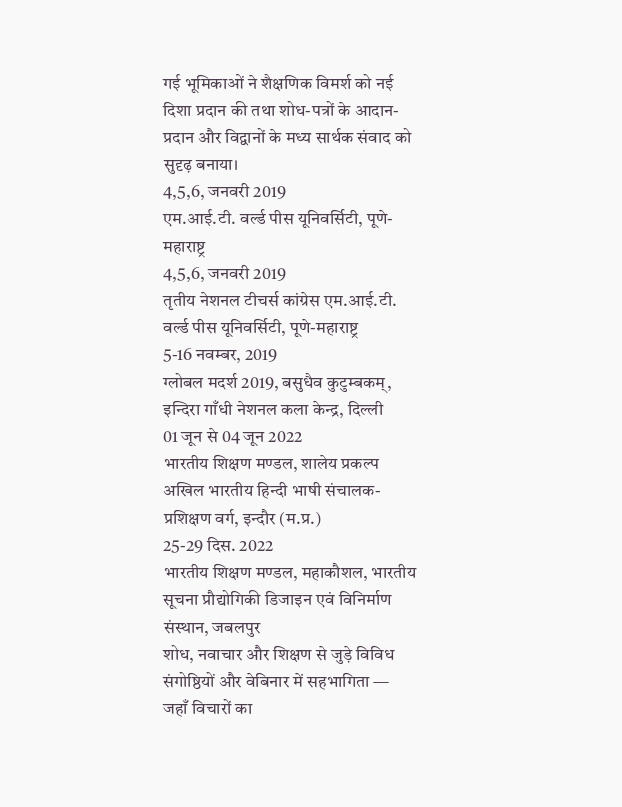गई भूमिकाओं ने शैक्षणिक विमर्श को नई दिशा प्रदान की तथा शोध-पत्रों के आदान-प्रदान और विद्वानों के मध्य सार्थक संवाद को सुदृढ़ बनाया।
4,5,6, जनवरी 2019
एम.आई.टी. वर्ल्ड पीस यूनिवर्सिटी, पूणे-महाराष्ट्र
4,5,6, जनवरी 2019
तृतीय नेशनल टीचर्स कांग्रेस एम.आई.टी. वर्ल्ड पीस यूनिवर्सिटी, पूणे-महाराष्ट्र
5-16 नवम्बर, 2019
ग्लोबल मदर्श 2019, बसुधैव कुटुम्बकम्, इन्दिरा गाँधी नेशनल कला केन्द्र, दिल्ली
01 जून से 04 जून 2022
भारतीय शिक्षण मण्डल, शालेय प्रकल्प अखिल भारतीय हिन्दी भाषी संचालक- प्रशिक्षण वर्ग, इन्दौर (म.प्र.)
25-29 दिस. 2022
भारतीय शिक्षण मण्डल, महाकौशल, भारतीय सूचना प्रौद्योगिकी डिजाइन एवं विनिर्माण संस्थान, जबलपुर
शोध, नवाचार और शिक्षण से जुड़े विविध संगोष्ठियों और वेबिनार में सहभागिता — जहाँ विचारों का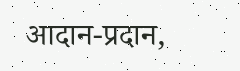आदान-प्रदान,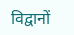विद्वानों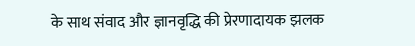के साथ संवाद और ज्ञानवृद्धि की प्रेरणादायक झलक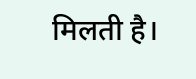मिलती है।